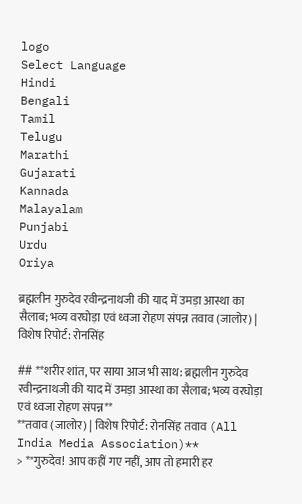logo
Select Language
Hindi
Bengali
Tamil
Telugu
Marathi
Gujarati
Kannada
Malayalam
Punjabi
Urdu
Oriya

ब्रह्मलीन गुरुदेव रवीन्द्रनाथजी की याद में उमड़ा आस्था का सैलाब; भव्य वरघोड़ा एवं ध्वजा रोहण संपन्न तवाव (जालोर) | विशेष रिपोर्ट: रोनसिंह

## **शरीर शांत, पर साया आज भी साथ: ब्रह्मलीन गुरुदेव रवीन्द्रनाथजी की याद में उमड़ा आस्था का सैलाब; भव्य वरघोड़ा एवं ध्वजा रोहण संपन्न**
**तवाव (जालोर) | विशेष रिपोर्ट: रोनसिंह तवाव (All India Media Association)**
> *"गुरुदेव! आप कहीं गए नहीं, आप तो हमारी हर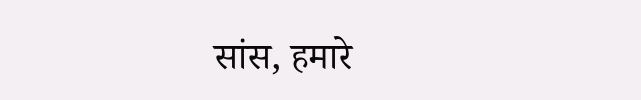सांस, हमारे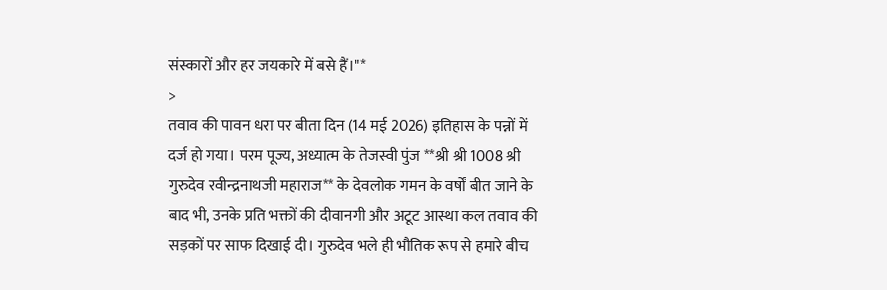संस्कारों और हर जयकारे में बसे हैं।"*
>
तवाव की पावन धरा पर बीता दिन (14 मई 2026) इतिहास के पन्नों में दर्ज हो गया। परम पूज्य, अध्यात्म के तेजस्वी पुंज **श्री श्री 1008 श्री गुरुदेव रवीन्द्रनाथजी महाराज** के देवलोक गमन के वर्षों बीत जाने के बाद भी, उनके प्रति भक्तों की दीवानगी और अटूट आस्था कल तवाव की सड़कों पर साफ दिखाई दी। गुरुदेव भले ही भौतिक रूप से हमारे बीच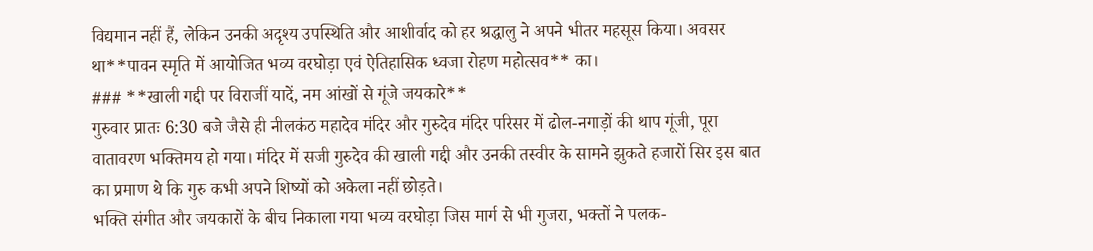विद्यमान नहीं हैं, लेकिन उनकी अदृश्य उपस्थिति और आशीर्वाद को हर श्रद्धालु ने अपने भीतर महसूस किया। अवसर था**पावन स्मृति में आयोजित भव्य वरघोड़ा एवं ऐतिहासिक ध्वजा रोहण महोत्सव** का।
### **खाली गद्दी पर विराजीं यादें, नम आंखों से गूंजे जयकारे**
गुरुवार प्रातः 6:30 बजे जैसे ही नीलकंठ महादेव मंदिर और गुरुदेव मंदिर परिसर में ढोल-नगाड़ों की थाप गूंजी, पूरा वातावरण भक्तिमय हो गया। मंदिर में सजी गुरुदेव की खाली गद्दी और उनकी तस्वीर के सामने झुकते हजारों सिर इस बात का प्रमाण थे कि गुरु कभी अपने शिष्यों को अकेला नहीं छोड़ते।
भक्ति संगीत और जयकारों के बीच निकाला गया भव्य वरघोड़ा जिस मार्ग से भी गुजरा, भक्तों ने पलक-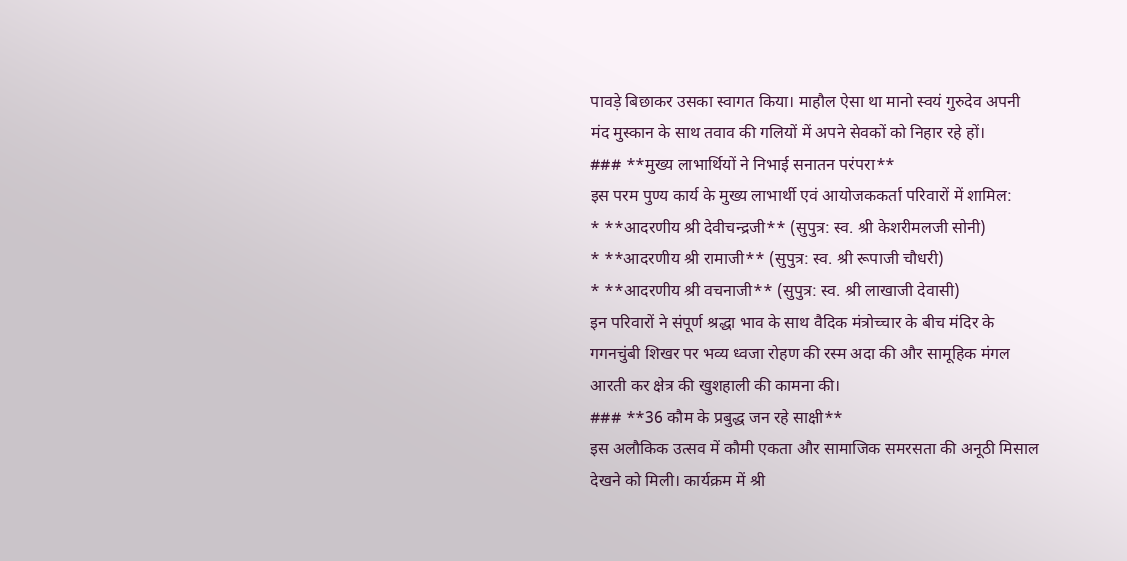पावड़े बिछाकर उसका स्वागत किया। माहौल ऐसा था मानो स्वयं गुरुदेव अपनी मंद मुस्कान के साथ तवाव की गलियों में अपने सेवकों को निहार रहे हों।
### **मुख्य लाभार्थियों ने निभाई सनातन परंपरा**
इस परम पुण्य कार्य के मुख्य लाभार्थी एवं आयोजककर्ता परिवारों में शामिल:
* **आदरणीय श्री देवीचन्द्रजी** (सुपुत्र: स्व. श्री केशरीमलजी सोनी)
* **आदरणीय श्री रामाजी** (सुपुत्र: स्व. श्री रूपाजी चौधरी)
* **आदरणीय श्री वचनाजी** (सुपुत्र: स्व. श्री लाखाजी देवासी)
इन परिवारों ने संपूर्ण श्रद्धा भाव के साथ वैदिक मंत्रोच्चार के बीच मंदिर के गगनचुंबी शिखर पर भव्य ध्वजा रोहण की रस्म अदा की और सामूहिक मंगल आरती कर क्षेत्र की खुशहाली की कामना की।
### **36 कौम के प्रबुद्ध जन रहे साक्षी**
इस अलौकिक उत्सव में कौमी एकता और सामाजिक समरसता की अनूठी मिसाल देखने को मिली। कार्यक्रम में श्री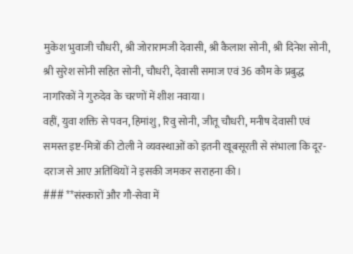मुकेश भुवाजी चौधरी, श्री जोरारामजी देवासी, श्री कैलाश सोनी, श्री दिनेश सोनी, श्री सुरेश सोनी सहित सोनी, चौधरी, देवासी समाज एवं 36 कौम के प्रबुद्ध नागरिकों ने गुरुदेव के चरणों में शीश नवाया।
वहीं, युवा शक्ति से पवन, हिमांशु, रिवु सोनी, जीतू चौधरी, मनीष देवासी एवं समस्त इष्ट-मित्रों की टोली ने व्यवस्थाओं को इतनी खूबसूरती से संभाला कि दूर-दराज से आए अतिथियों ने इसकी जमकर सराहना की।
### **संस्कारों और गौ-सेवा में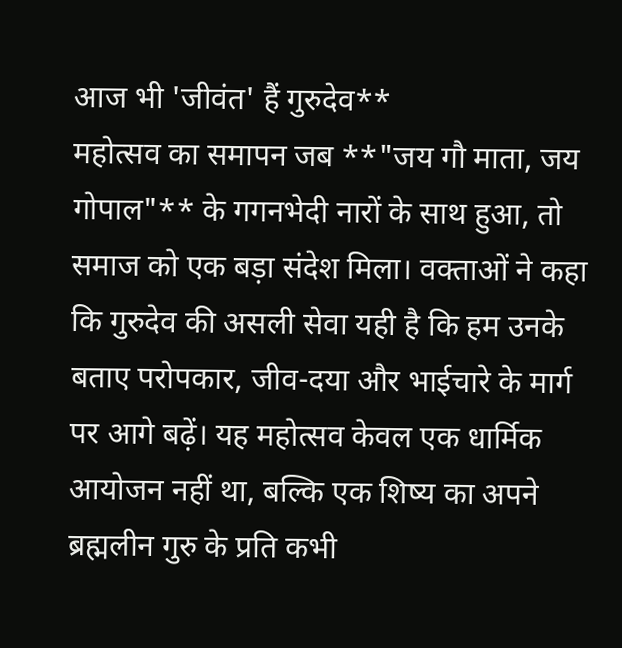आज भी 'जीवंत' हैं गुरुदेव**
महोत्सव का समापन जब **"जय गौ माता, जय गोपाल"** के गगनभेदी नारों के साथ हुआ, तो समाज को एक बड़ा संदेश मिला। वक्ताओं ने कहा कि गुरुदेव की असली सेवा यही है कि हम उनके बताए परोपकार, जीव-दया और भाईचारे के मार्ग पर आगे बढ़ें। यह महोत्सव केवल एक धार्मिक आयोजन नहीं था, बल्कि एक शिष्य का अपने ब्रह्मलीन गुरु के प्रति कभी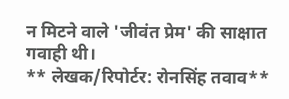न मिटने वाले 'जीवंत प्रेम' की साक्षात गवाही थी।
** लेखक/रिपोर्टर: रोनसिंह तवाव**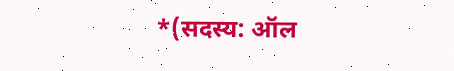*(सदस्य: ऑल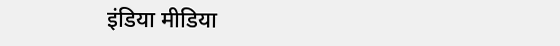इंडिया मीडिया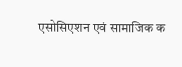एसोसिएशन एवं सामाजिक क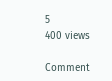5
400 views

Comment